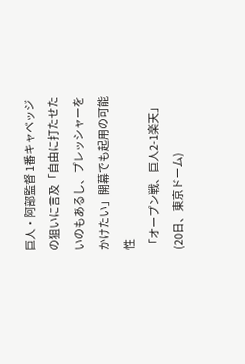巨人・阿部監督 1番キャベッジの狙いに言及「自由に打たせたいのもあるし、プレッシャーをかけたい」開幕でも起用の可能性
「オープン戦、巨人2-1楽天」(20日、東京ドーム)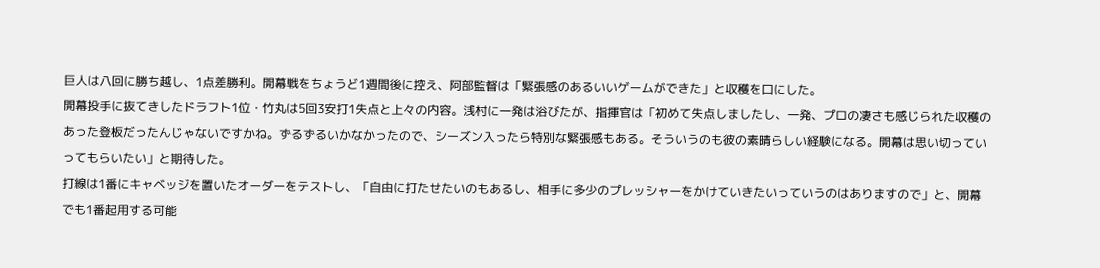巨人は八回に勝ち越し、1点差勝利。開幕戦をちょうど1週間後に控え、阿部監督は「緊張感のあるいいゲームができた」と収穫を口にした。
開幕投手に抜てきしたドラフト1位・竹丸は5回3安打1失点と上々の内容。浅村に一発は浴びたが、指揮官は「初めて失点しましたし、一発、プロの凄さも感じられた収穫のあった登板だったんじゃないですかね。ずるずるいかなかったので、シーズン入ったら特別な緊張感もある。そういうのも彼の素晴らしい経験になる。開幕は思い切っていってもらいたい」と期待した。
打線は1番にキャベッジを置いたオーダーをテストし、「自由に打たせたいのもあるし、相手に多少のプレッシャーをかけていきたいっていうのはありますので」と、開幕でも1番起用する可能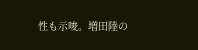性も示唆。増田陸の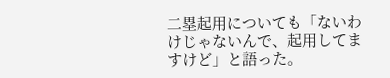二塁起用についても「ないわけじゃないんで、起用してますけど」と語った。